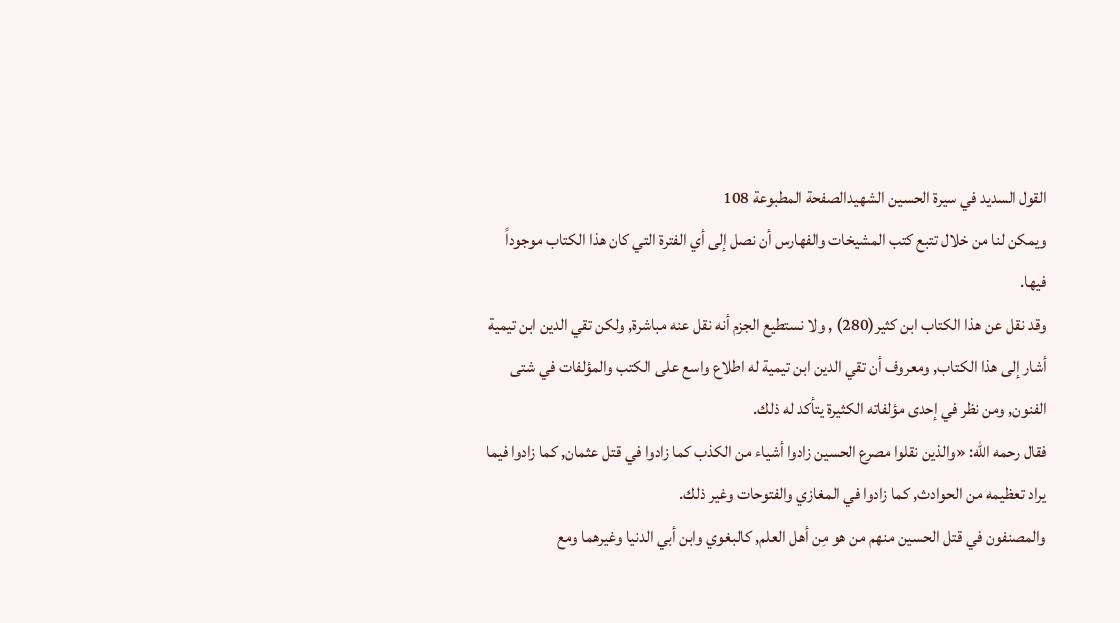القول السديد في سيرة الحسين الشهيدالصفحة المطبوعة 108
ويمكن لنا من خلال تتبع كتب المشيخات والفهارس أن نصل إلى أي الفترة التي كان هذا الكتاب موجوداً فيها.
وقد نقل عن هذا الكتاب ابن كثير(280) , ولا نستطيع الجزم أنه نقل عنه مباشرة, ولكن تقي الدين ابن تيمية أشار إلى هذا الكتاب, ومعروف أن تقي الدين ابن تيمية له اطلاع واسع على الكتب والمؤلفات في شتى الفنون, ومن نظر في إحدى مؤلفاته الكثيرة يتأكد له ذلك.
فقال رحمه الله: «والذين نقلوا مصرع الحسين زادوا أشياء من الكذب كما زادوا في قتل عثمان, كما زادوا فيما يراد تعظيمه من الحوادث, كما زادوا في المغازي والفتوحات وغير ذلك.
والمصنفون في قتل الحسين منهم من هو مِن أهل العلم, كالبغوي وابن أبي الدنيا وغيرهما ومع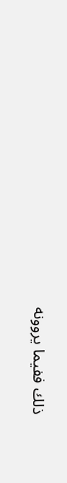ذلك ففيما يروونه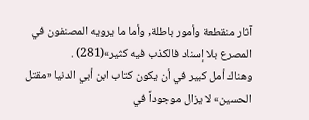آثار منقطعة وأمور باطلة, وأما ما يرويه المصنفون في المصرع بلا إسناد فالكذب فيه كثير»(281) .
وهناك أمل كبير في أن يكون كتاب ابن أبي الدنيا «مقتل الحسين» لا يزال موجوداً في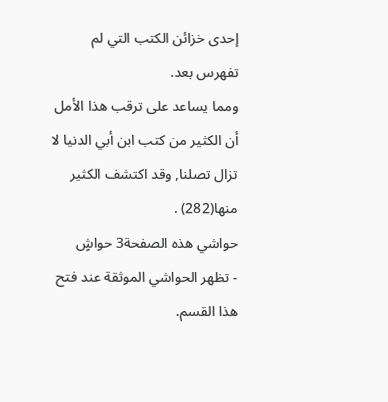إحدى خزائن الكتب التي لم تفهرس بعد.
ومما يساعد على ترقب هذا الأمل أن الكثير من كتب ابن أبي الدنيا لا تزال تصلنا, وقد اكتشف الكثير منها(282) .
حواشي هذه الصفحة3 حواشٍ
- تظهر الحواشي الموثقة عند فتح هذا القسم.